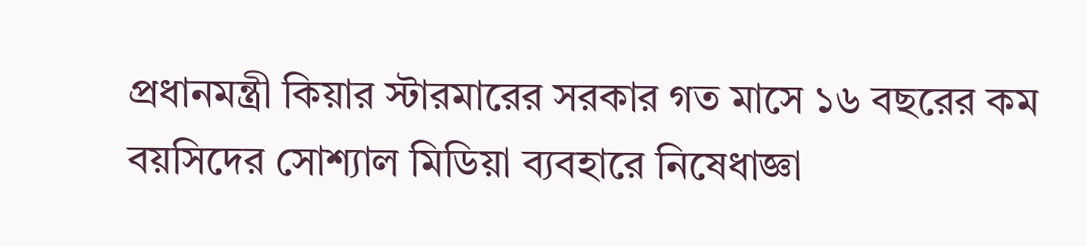প্রধানমন্ত্রী কিয়ার স্টারমারের সরকার গত মাসে ১৬ বছরের কম বয়সিদের সোশ্যাল মিডিয়া ব্যবহারে নিষেধাজ্ঞা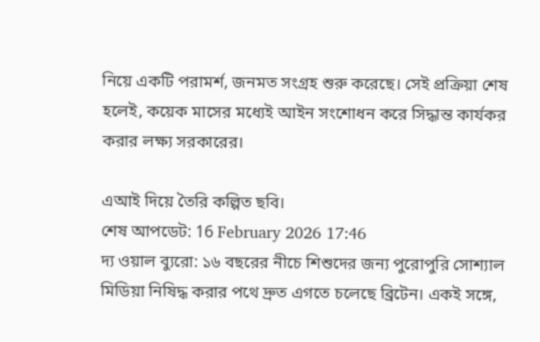নিয়ে একটি পরামর্শ, জনমত সংগ্রহ শুরু করেছে। সেই প্রক্রিয়া শেষ হলেই, কয়েক মাসের মধ্যেই আইন সংশোধন করে সিদ্ধান্ত কার্যকর করার লক্ষ্য সরকারের।

এআই দিয়ে তৈরি কল্পিত ছবি।
শেষ আপডেট: 16 February 2026 17:46
দ্য ওয়াল ব্যুরো: ১৬ বছরের নীচে শিশুদের জন্য পুরোপুরি সোশ্যাল মিডিয়া নিষিদ্ধ করার পথে দ্রুত এগতে চলেছে ব্রিটেন। একই সঙ্গে,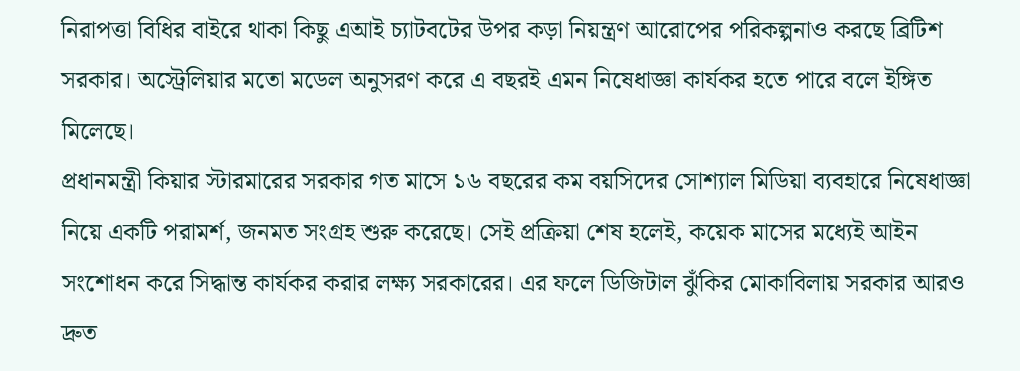নিরাপত্তা বিধির বাইরে থাকা কিছু এআই চ্যাটবটের উপর কড়া নিয়ন্ত্রণ আরোপের পরিকল্পনাও করছে ব্রিটিশ সরকার। অস্ট্রেলিয়ার মতো মডেল অনুসরণ করে এ বছরই এমন নিষেধাজ্ঞা কার্যকর হতে পারে বলে ইঙ্গিত মিলেছে।
প্রধানমন্ত্রী কিয়ার স্টারমারের সরকার গত মাসে ১৬ বছরের কম বয়সিদের সোশ্যাল মিডিয়া ব্যবহারে নিষেধাজ্ঞা নিয়ে একটি পরামর্শ, জনমত সংগ্রহ শুরু করেছে। সেই প্রক্রিয়া শেষ হলেই, কয়েক মাসের মধ্যেই আইন সংশোধন করে সিদ্ধান্ত কার্যকর করার লক্ষ্য সরকারের। এর ফলে ডিজিটাল ঝুঁকির মোকাবিলায় সরকার আরও দ্রুত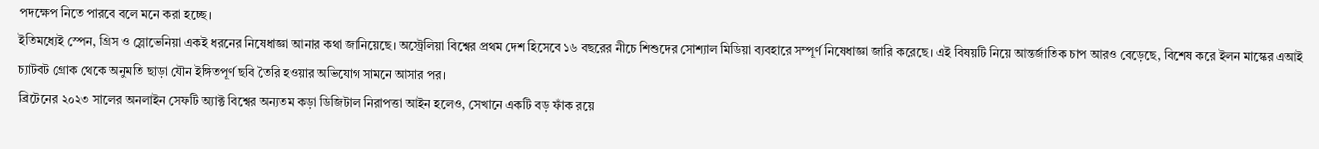পদক্ষেপ নিতে পারবে বলে মনে করা হচ্ছে।
ইতিমধ্যেই স্পেন, গ্রিস ও স্লোভেনিয়া একই ধরনের নিষেধাজ্ঞা আনার কথা জানিয়েছে। অস্ট্রেলিয়া বিশ্বের প্রথম দেশ হিসেবে ১৬ বছরের নীচে শিশুদের সোশ্যাল মিডিয়া ব্যবহারে সম্পূর্ণ নিষেধাজ্ঞা জারি করেছে। এই বিষয়টি নিয়ে আন্তর্জাতিক চাপ আরও বেড়েছে, বিশেষ করে ইলন মাস্কের এআই চ্যাটবট গ্রোক থেকে অনুমতি ছাড়া যৌন ইঙ্গিতপূর্ণ ছবি তৈরি হওয়ার অভিযোগ সামনে আসার পর।
ব্রিটেনের ২০২৩ সালের অনলাইন সেফটি অ্যাক্ট বিশ্বের অন্যতম কড়া ডিজিটাল নিরাপত্তা আইন হলেও, সেখানে একটি বড় ফাঁক রয়ে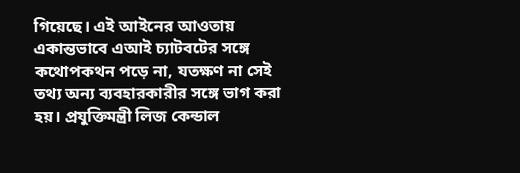গিয়েছে। এই আইনের আওতায় একান্তভাবে এআই চ্যাটবটের সঙ্গে কথোপকথন পড়ে না, যতক্ষণ না সেই তথ্য অন্য ব্যবহারকারীর সঙ্গে ভাগ করা হয়। প্রযুক্তিমন্ত্রী লিজ কেন্ডাল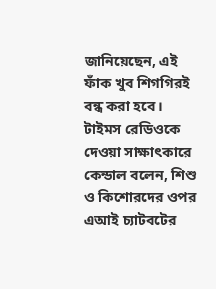জানিয়েছেন, এই ফাঁক খুব শিগগিরই বন্ধ করা হবে। টাইমস রেডিওকে দেওয়া সাক্ষাৎকারে কেন্ডাল বলেন, শিশু ও কিশোরদের ওপর এআই চ্যাটবটের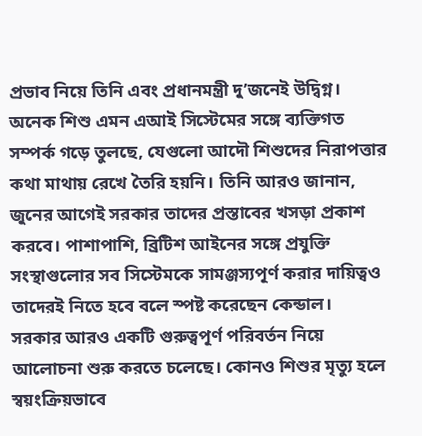প্রভাব নিয়ে তিনি এবং প্রধানমন্ত্রী দু’জনেই উদ্বিগ্ন। অনেক শিশু এমন এআই সিস্টেমের সঙ্গে ব্যক্তিগত সম্পর্ক গড়ে তুলছে, যেগুলো আদৌ শিশুদের নিরাপত্তার কথা মাথায় রেখে তৈরি হয়নি। তিনি আরও জানান, জুনের আগেই সরকার তাদের প্রস্তাবের খসড়া প্রকাশ করবে। পাশাপাশি, ব্রিটিশ আইনের সঙ্গে প্রযুক্তি সংস্থাগুলোর সব সিস্টেমকে সামঞ্জস্যপূর্ণ করার দায়িত্বও তাদেরই নিতে হবে বলে স্পষ্ট করেছেন কেন্ডাল।
সরকার আরও একটি গুরুত্বপূর্ণ পরিবর্তন নিয়ে আলোচনা শুরু করতে চলেছে। কোনও শিশুর মৃত্যু হলে স্বয়ংক্রিয়ভাবে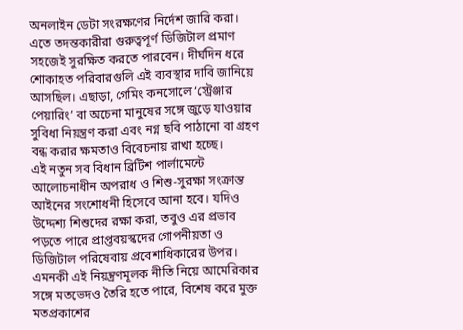অনলাইন ডেটা সংরক্ষণের নির্দেশ জারি করা। এতে তদন্তকারীরা গুরুত্বপূর্ণ ডিজিটাল প্রমাণ সহজেই সুরক্ষিত করতে পারবেন। দীর্ঘদিন ধরে শোকাহত পরিবারগুলি এই ব্যবস্থার দাবি জানিয়ে আসছিল। এছাড়া, গেমিং কনসোলে ‘স্ট্রেঞ্জার পেয়ারিং’ বা অচেনা মানুষের সঙ্গে জুড়ে যাওয়ার সুবিধা নিয়ন্ত্রণ করা এবং নগ্ন ছবি পাঠানো বা গ্রহণ বন্ধ করার ক্ষমতাও বিবেচনায় রাখা হচ্ছে।
এই নতুন সব বিধান ব্রিটিশ পার্লামেন্টে আলোচনাধীন অপরাধ ও শিশু-সুরক্ষা সংক্রান্ত আইনের সংশোধনী হিসেবে আনা হবে। যদিও উদ্দেশ্য শিশুদের রক্ষা করা, তবুও এর প্রভাব পড়তে পারে প্রাপ্তবয়স্কদের গোপনীয়তা ও ডিজিটাল পরিষেবায় প্রবেশাধিকারের উপর। এমনকী এই নিয়ন্ত্রণমূলক নীতি নিয়ে আমেরিকার সঙ্গে মতভেদও তৈরি হতে পারে, বিশেষ করে মুক্ত মতপ্রকাশের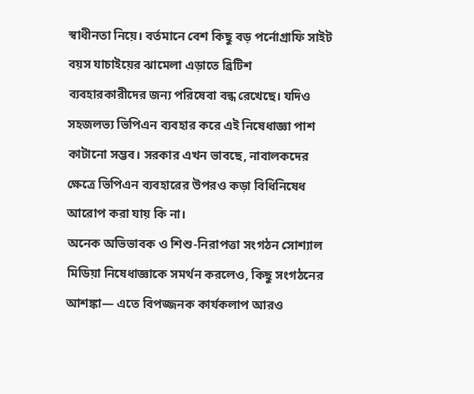স্বাধীনতা নিয়ে। বর্তমানে বেশ কিছু বড় পর্নোগ্রাফি সাইট বয়স যাচাইয়ের ঝামেলা এড়াতে ব্রিটিশ ব্যবহারকারীদের জন্য পরিষেবা বন্ধ রেখেছে। যদিও সহজলভ্য ভিপিএন ব্যবহার করে এই নিষেধাজ্ঞা পাশ কাটানো সম্ভব। সরকার এখন ভাবছে, নাবালকদের ক্ষেত্রে ভিপিএন ব্যবহারের উপরও কড়া বিধিনিষেধ আরোপ করা যায় কি না।
অনেক অভিভাবক ও শিশু-নিরাপত্তা সংগঠন সোশ্যাল মিডিয়া নিষেধাজ্ঞাকে সমর্থন করলেও, কিছু সংগঠনের আশঙ্কা— এতে বিপজ্জনক কার্যকলাপ আরও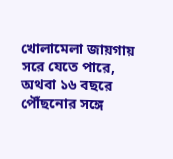খোলামেলা জায়গায় সরে যেতে পারে, অথবা ১৬ বছরে পৌঁছনোর সঙ্গে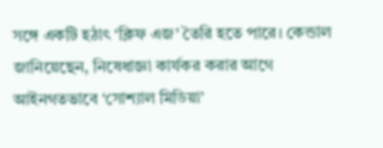সঙ্গে একটি হঠাৎ ‘ক্লিফ এজ’ তৈরি হতে পারে। কেন্ডাল জানিয়েছেন, নিষেধাজ্ঞা কার্যকর করার আগে আইনগতভাবে ‘সোশ্যাল মিডিয়া’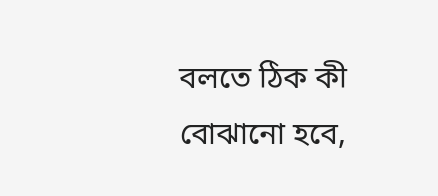বলতে ঠিক কী বোঝানো হবে,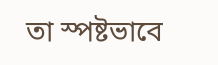তা স্পষ্টভাবে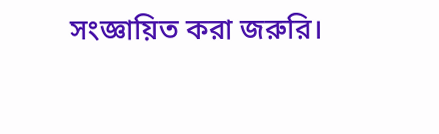সংজ্ঞায়িত করা জরুরি।